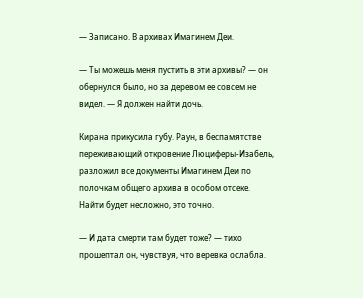— Записано. В архивах Имагинем Деи.

— Ты можешь меня пустить в эти архивы? — он обернулся было, но за деревом ее совсем не видел. — Я должен найти дочь.

Кирана прикусила губу. Раун, в беспамятстве переживающий откровение Люциферы-Изабель, разложил все документы Имагинем Деи по полочкам общего архива в особом отсеке. Найти будет несложно, это точно.

— И дата смерти там будет тоже? — тихо прошептал он, чувствуя, что веревка ослабла.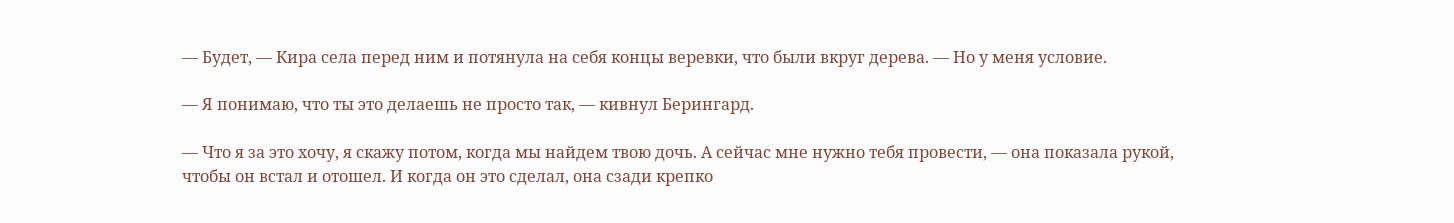— Будет, — Кира села перед ним и потянула на себя концы веревки, что были вкруг дерева. — Но у меня условие.

— Я понимаю, что ты это делаешь не просто так, — кивнул Берингард.

— Что я за это хочу, я скажу потом, когда мы найдем твою дочь. А сейчас мне нужно тебя провести, — она показала рукой, чтобы он встал и отошел. И когда он это сделал, она сзади крепко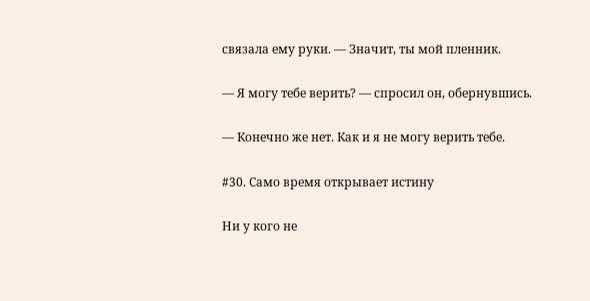связала ему руки. — Значит, ты мой пленник.

— Я могу тебе верить? — спросил он, обернувшись.

— Конечно же нет. Как и я не могу верить тебе.

#30. Само время открывает истину

Ни у кого не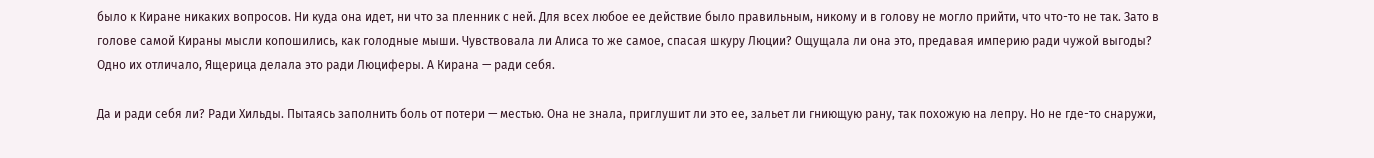было к Киране никаких вопросов. Ни куда она идет, ни что за пленник с ней. Для всех любое ее действие было правильным, никому и в голову не могло прийти, что что-то не так. Зато в голове самой Кираны мысли копошились, как голодные мыши. Чувствовала ли Алиса то же самое, спасая шкуру Люции? Ощущала ли она это, предавая империю ради чужой выгоды? Одно их отличало, Ящерица делала это ради Люциферы. А Кирана — ради себя.

Да и ради себя ли? Ради Хильды. Пытаясь заполнить боль от потери — местью. Она не знала, приглушит ли это ее, зальет ли гниющую рану, так похожую на лепру. Но не где-то снаружи,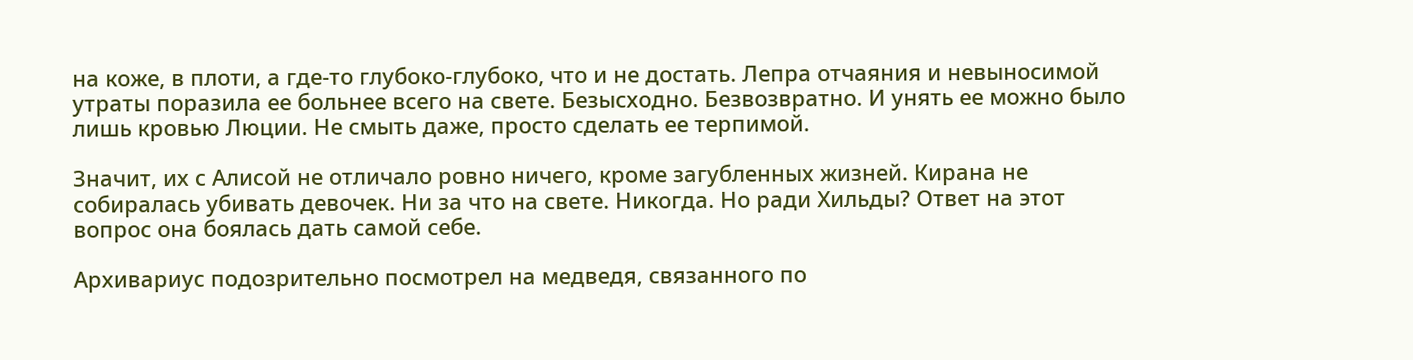на коже, в плоти, а где-то глубоко-глубоко, что и не достать. Лепра отчаяния и невыносимой утраты поразила ее больнее всего на свете. Безысходно. Безвозвратно. И унять ее можно было лишь кровью Люции. Не смыть даже, просто сделать ее терпимой.

Значит, их с Алисой не отличало ровно ничего, кроме загубленных жизней. Кирана не собиралась убивать девочек. Ни за что на свете. Никогда. Но ради Хильды? Ответ на этот вопрос она боялась дать самой себе.

Архивариус подозрительно посмотрел на медведя, связанного по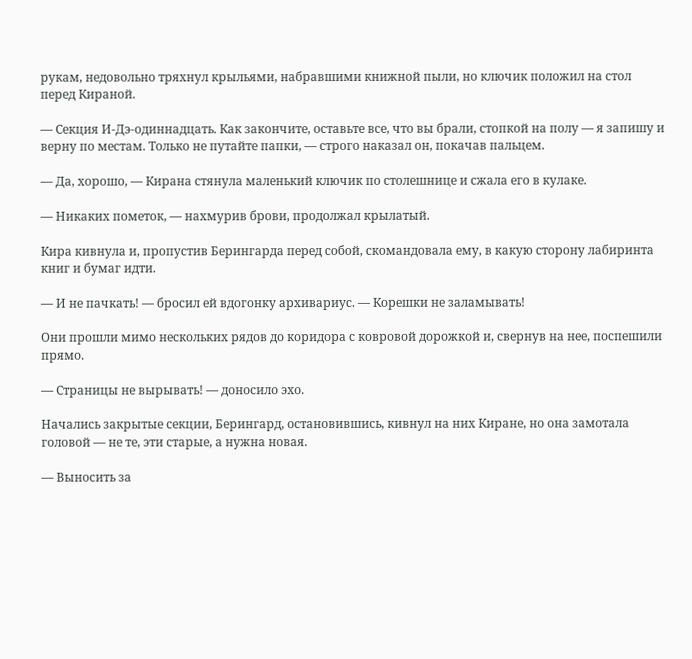рукам, недовольно тряхнул крыльями, набравшими книжной пыли, но ключик положил на стол перед Кираной.

— Секция И-Дэ-одиннадцать. Как закончите, оставьте все, что вы брали, стопкой на полу — я запишу и верну по местам. Только не путайте папки, — строго наказал он, покачав пальцем.

— Да, хорошо, — Кирана стянула маленький ключик по столешнице и сжала его в кулаке.

— Никаких пометок, — нахмурив брови, продолжал крылатый.

Кира кивнула и, пропустив Берингарда перед собой, скомандовала ему, в какую сторону лабиринта книг и бумаг идти.

— И не пачкать! — бросил ей вдогонку архивариус. — Корешки не заламывать!

Они прошли мимо нескольких рядов до коридора с ковровой дорожкой и, свернув на нее, поспешили прямо.

— Страницы не вырывать! — доносило эхо.

Начались закрытые секции, Берингард, остановившись, кивнул на них Киране, но она замотала головой — не те, эти старые, а нужна новая.

— Выносить за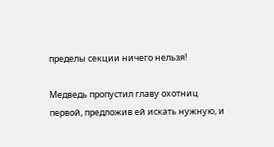пределы секции ничего нельзя!

Медведь пропустил главу охотниц первой, предложив ей искать нужную, и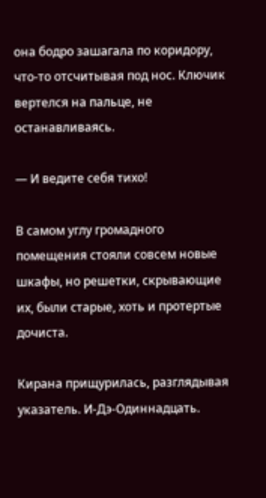она бодро зашагала по коридору, что-то отсчитывая под нос. Ключик вертелся на пальце, не останавливаясь.

— И ведите себя тихо!

В самом углу громадного помещения стояли совсем новые шкафы, но решетки, скрывающие их, были старые, хоть и протертые дочиста.

Кирана прищурилась, разглядывая указатель. И-Дэ-Одиннадцать.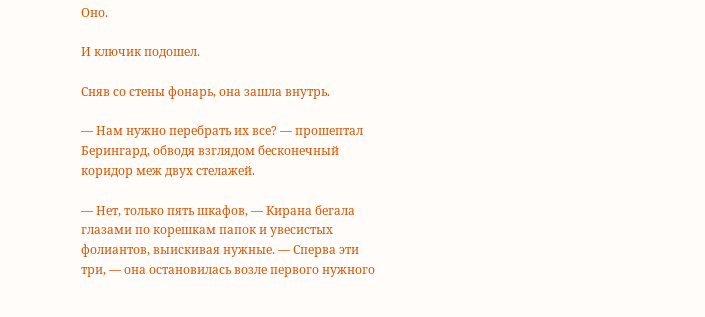Оно.

И ключик подошел.

Сняв со стены фонарь, она зашла внутрь.

— Нам нужно перебрать их все? — прошептал Берингард, обводя взглядом бесконечный коридор меж двух стелажей.

— Нет, только пять шкафов, — Кирана бегала глазами по корешкам папок и увесистых фолиантов, выискивая нужные. — Сперва эти три, — она остановилась возле первого нужного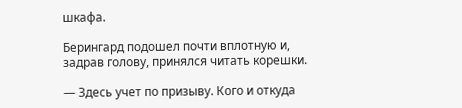шкафа.

Берингард подошел почти вплотную и, задрав голову, принялся читать корешки.

— Здесь учет по призыву. Кого и откуда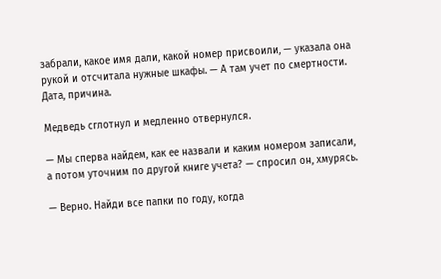забрали, какое имя дали, какой номер присвоили, — указала она рукой и отсчитала нужные шкафы. — А там учет по смертности. Дата, причина.

Медведь сглотнул и медленно отвернулся.

— Мы сперва найдем, как ее назвали и каким номером записали, а потом уточним по другой книге учета? — спросил он, хмурясь.

— Верно. Найди все папки по году, когда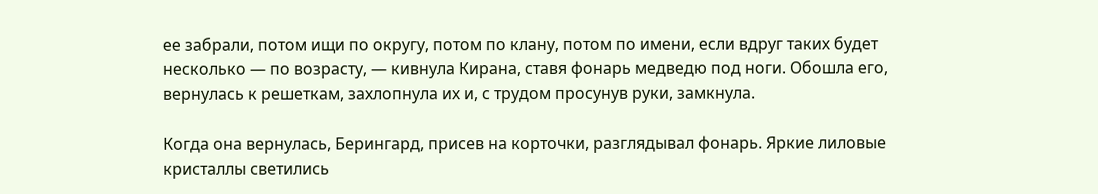ее забрали, потом ищи по округу, потом по клану, потом по имени, если вдруг таких будет несколько — по возрасту, — кивнула Кирана, ставя фонарь медведю под ноги. Обошла его, вернулась к решеткам, захлопнула их и, с трудом просунув руки, замкнула.

Когда она вернулась, Берингард, присев на корточки, разглядывал фонарь. Яркие лиловые кристаллы светились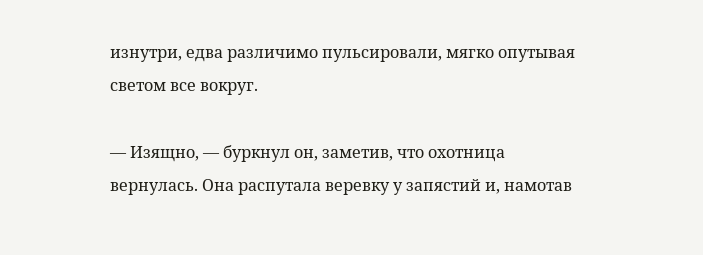изнутри, едва различимо пульсировали, мягко опутывая светом все вокруг.

— Изящно, — буркнул он, заметив, что охотница вернулась. Она распутала веревку у запястий и, намотав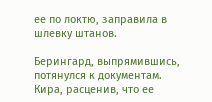ее по локтю, заправила в шлевку штанов.

Берингард, выпрямившись, потянулся к документам. Кира, расценив, что ее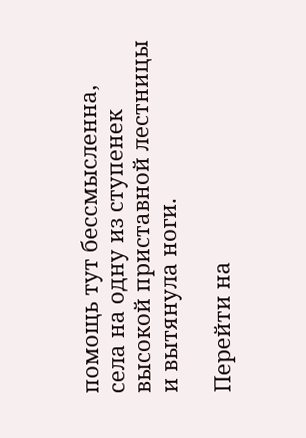помощь тут бессмысленна, села на одну из ступенек высокой приставной лестницы и вытянула ноги.

Перейти на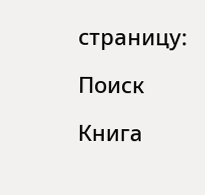страницу:

Поиск

Книга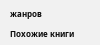жанров

Похожие книги